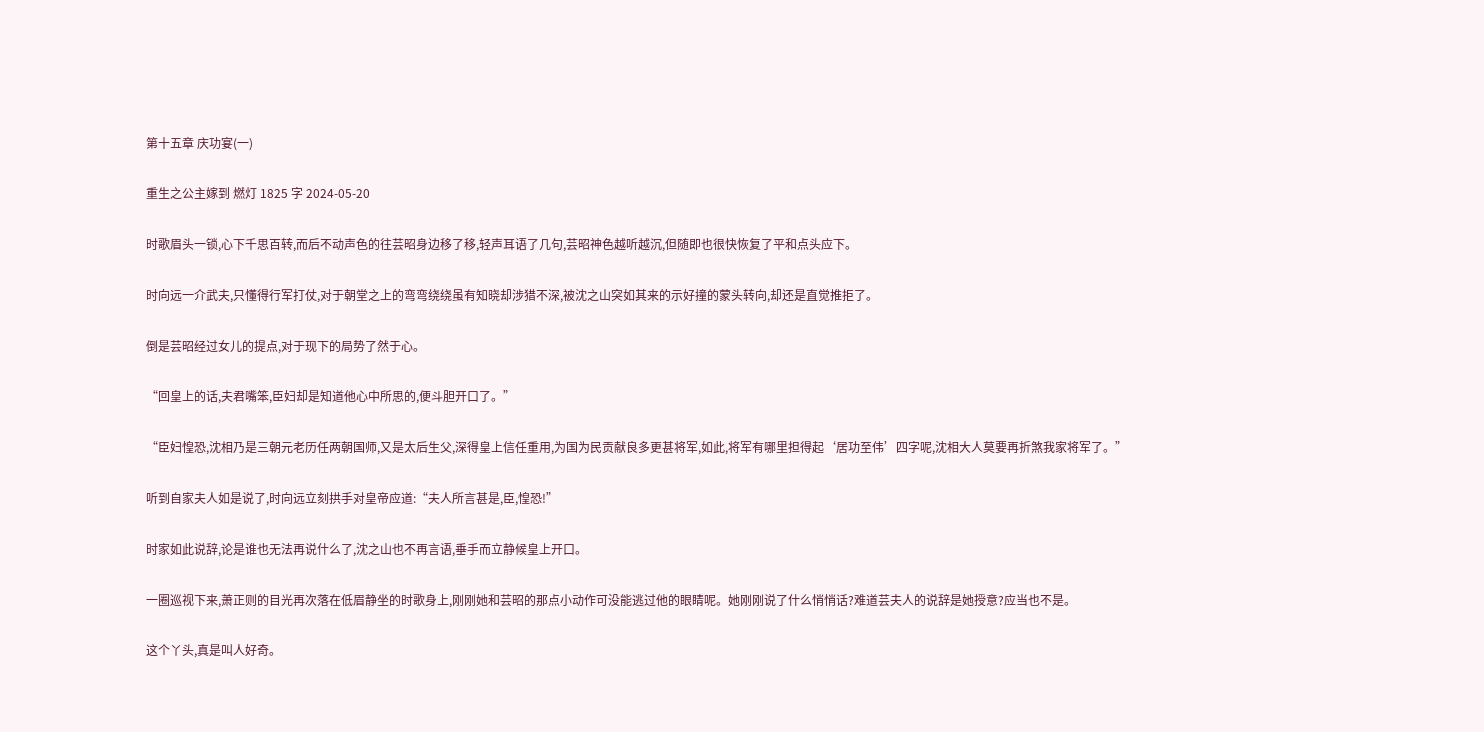第十五章 庆功宴(一)

重生之公主嫁到 燃灯 1825 字 2024-05-20

时歌眉头一锁,心下千思百转,而后不动声色的往芸昭身边移了移,轻声耳语了几句,芸昭神色越听越沉,但随即也很快恢复了平和点头应下。

时向远一介武夫,只懂得行军打仗,对于朝堂之上的弯弯绕绕虽有知晓却涉猎不深,被沈之山突如其来的示好撞的蒙头转向,却还是直觉推拒了。

倒是芸昭经过女儿的提点,对于现下的局势了然于心。

“回皇上的话,夫君嘴笨,臣妇却是知道他心中所思的,便斗胆开口了。”

“臣妇惶恐,沈相乃是三朝元老历任两朝国师,又是太后生父,深得皇上信任重用,为国为民贡献良多更甚将军,如此,将军有哪里担得起‘居功至伟’四字呢,沈相大人莫要再折煞我家将军了。”

听到自家夫人如是说了,时向远立刻拱手对皇帝应道:“夫人所言甚是,臣,惶恐!”

时家如此说辞,论是谁也无法再说什么了,沈之山也不再言语,垂手而立静候皇上开口。

一圈巡视下来,萧正则的目光再次落在低眉静坐的时歌身上,刚刚她和芸昭的那点小动作可没能逃过他的眼睛呢。她刚刚说了什么悄悄话?难道芸夫人的说辞是她授意?应当也不是。

这个丫头,真是叫人好奇。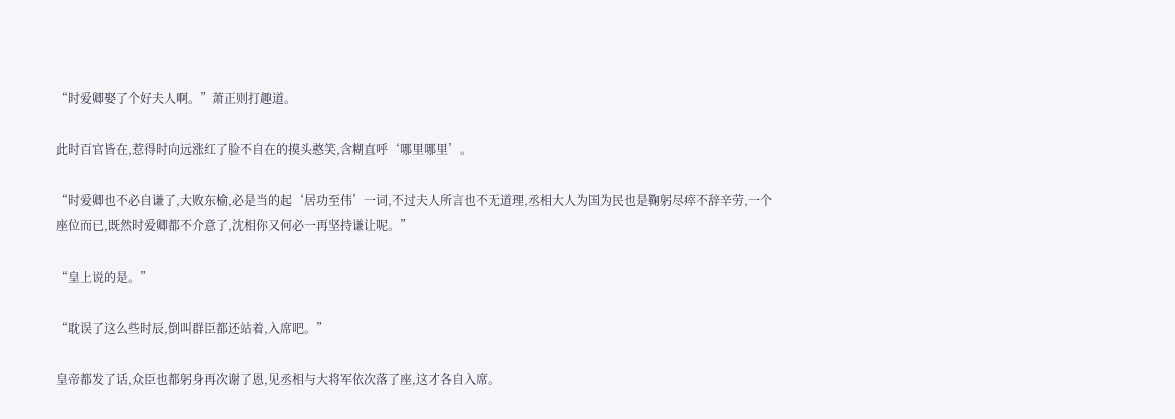“时爱卿娶了个好夫人啊。”萧正则打趣道。

此时百官皆在,惹得时向远涨红了脸不自在的摸头憨笑,含糊直呼‘哪里哪里’。

“时爱卿也不必自谦了,大败东榆,必是当的起‘居功至伟’一词,不过夫人所言也不无道理,丞相大人为国为民也是鞠躬尽瘁不辞辛劳,一个座位而已,既然时爱卿都不介意了,沈相你又何必一再坚持谦让呢。”

“皇上说的是。”

“耽误了这么些时辰,倒叫群臣都还站着,入席吧。”

皇帝都发了话,众臣也都躬身再次谢了恩,见丞相与大将军依次落了座,这才各自入席。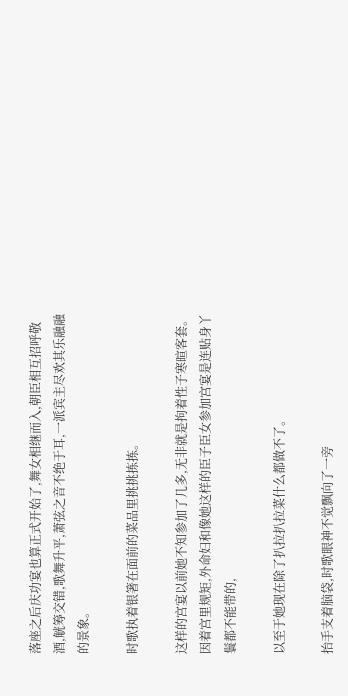落座之后庆功宴也算正式开始了,舞女相继而入,朝臣相互招呼敬酒,觥筹交错,歌舞升平,萧弦之音不绝于耳,一派宾主尽欢其乐融融的景象。

时歌执着银箸在面前的菜品里挑挑拣拣。

这样的宫宴以前她不知参加了几多,无非就是拘着性子寒暄客套。因着宫里规矩,外命妇和像她这样的臣子臣女参加宫宴是连贴身丫鬟都不能带的,

以至于她现在除了扒拉扒拉菜什么都做不了。

抬手支着脑袋,时歌眼神不觉飘向了一旁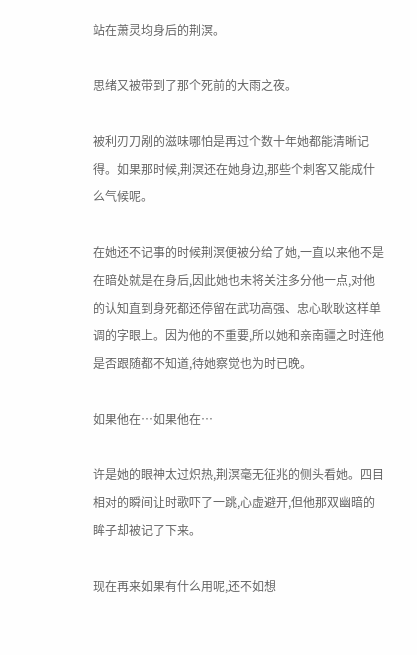站在萧灵均身后的荆溟。

思绪又被带到了那个死前的大雨之夜。

被利刃刀剐的滋味哪怕是再过个数十年她都能清晰记得。如果那时候,荆溟还在她身边,那些个刺客又能成什么气候呢。

在她还不记事的时候荆溟便被分给了她,一直以来他不是在暗处就是在身后,因此她也未将关注多分他一点,对他的认知直到身死都还停留在武功高强、忠心耿耿这样单调的字眼上。因为他的不重要,所以她和亲南疆之时连他是否跟随都不知道,待她察觉也为时已晚。

如果他在…如果他在…

许是她的眼神太过炽热,荆溟毫无征兆的侧头看她。四目相对的瞬间让时歌吓了一跳,心虚避开,但他那双幽暗的眸子却被记了下来。

现在再来如果有什么用呢,还不如想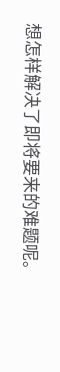想怎样解决了即将要来的难题呢。